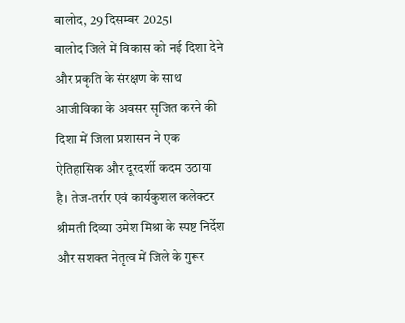बालोद, 29 दिसम्बर 2025।
बालोद जिले में विकास को नई दिशा देने और प्रकृति के संरक्षण के साथ आजीविका के अवसर सृजित करने की दिशा में जिला प्रशासन ने एक ऐतिहासिक और दूरदर्शी कदम उठाया है। तेज-तर्रार एवं कार्यकुशल कलेक्टर श्रीमती दिव्या उमेश मिश्रा के स्पष्ट निर्देश और सशक्त नेतृत्व में जिले के गुरूर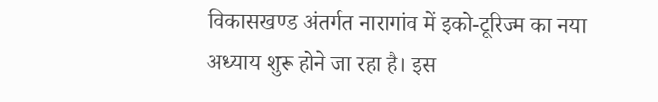विकासखण्ड अंतर्गत नारागांव में इको-टूरिज्म का नया अध्याय शुरू होने जा रहा है। इस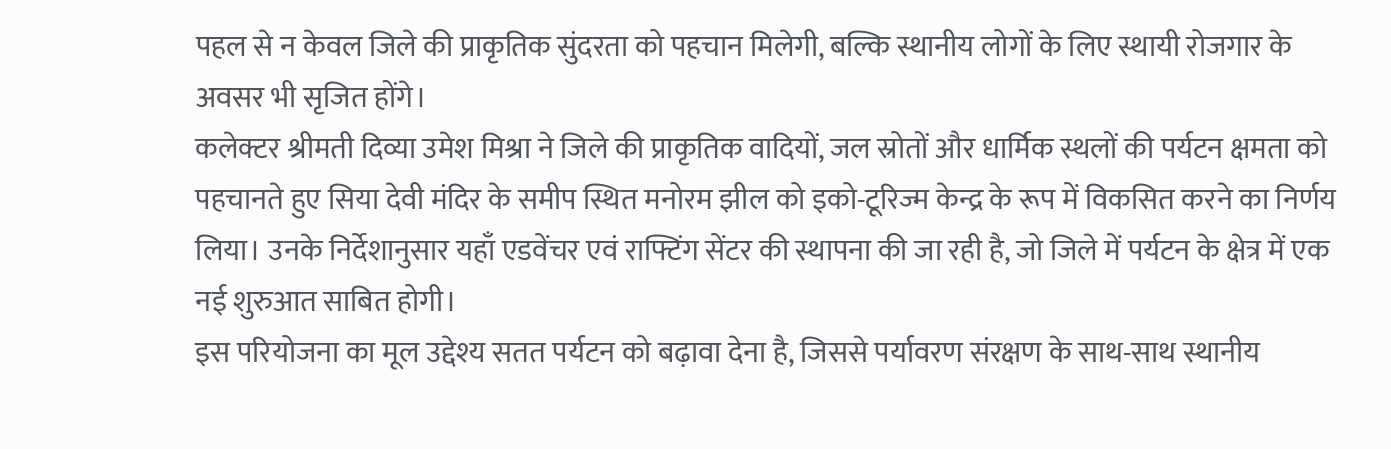पहल से न केवल जिले की प्राकृतिक सुंदरता को पहचान मिलेगी, बल्कि स्थानीय लोगों के लिए स्थायी रोजगार के अवसर भी सृजित होंगे।
कलेक्टर श्रीमती दिव्या उमेश मिश्रा ने जिले की प्राकृतिक वादियों, जल स्रोतों और धार्मिक स्थलों की पर्यटन क्षमता को पहचानते हुए सिया देवी मंदिर के समीप स्थित मनोरम झील को इको-टूरिज्म केन्द्र के रूप में विकसित करने का निर्णय लिया। उनके निर्देशानुसार यहाँ एडवेंचर एवं राफ्टिंग सेंटर की स्थापना की जा रही है, जो जिले में पर्यटन के क्षेत्र में एक नई शुरुआत साबित होगी।
इस परियोजना का मूल उद्देश्य सतत पर्यटन को बढ़ावा देना है, जिससे पर्यावरण संरक्षण के साथ-साथ स्थानीय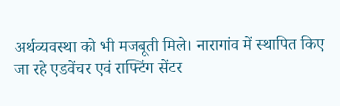अर्थव्यवस्था को भी मजबूती मिले। नारागांव में स्थापित किए जा रहे एडवेंचर एवं राफ्टिंग सेंटर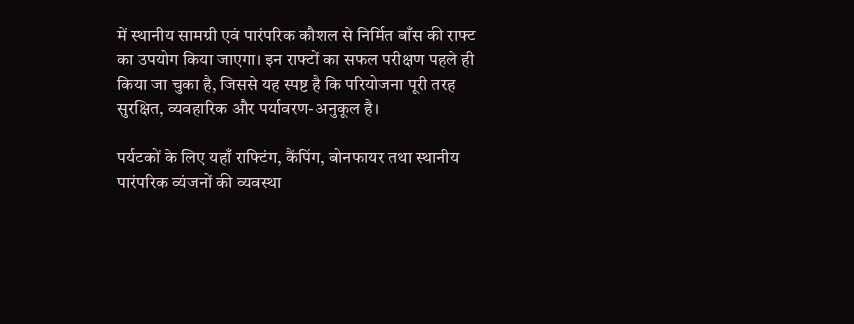में स्थानीय सामग्री एवं पारंपरिक कौशल से निर्मित बाँस की राफ्ट का उपयोग किया जाएगा। इन राफ्टों का सफल परीक्षण पहले ही किया जा चुका है, जिससे यह स्पष्ट है कि परियोजना पूरी तरह सुरक्षित, व्यवहारिक और पर्यावरण-अनुकूल है।

पर्यटकों के लिए यहाँ राफ्टिंग, कैंपिंग, बोनफायर तथा स्थानीय पारंपरिक व्यंजनों की व्यवस्था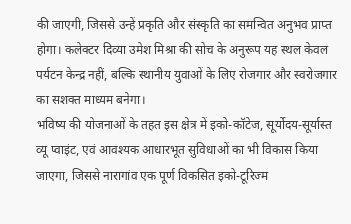की जाएगी, जिससे उन्हें प्रकृति और संस्कृति का समन्वित अनुभव प्राप्त होगा। कलेक्टर दिव्या उमेश मिश्रा की सोच के अनुरूप यह स्थल केवल पर्यटन केन्द्र नहीं, बल्कि स्थानीय युवाओं के लिए रोजगार और स्वरोजगार का सशक्त माध्यम बनेगा।
भविष्य की योजनाओं के तहत इस क्षेत्र में इको-कॉटेज, सूर्योदय-सूर्यास्त व्यू प्वाइंट, एवं आवश्यक आधारभूत सुविधाओं का भी विकास किया जाएगा, जिससे नारागांव एक पूर्ण विकसित इको-टूरिज्म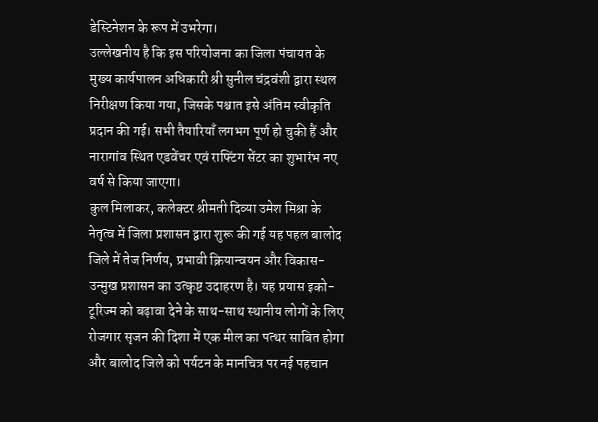डेस्टिनेशन के रूप में उभरेगा।
उल्लेखनीय है कि इस परियोजना का जिला पंचायत के मुख्य कार्यपालन अधिकारी श्री सुनील चंद्रवंशी द्वारा स्थल निरीक्षण किया गया, जिसके पश्चात इसे अंतिम स्वीकृति प्रदान की गई। सभी तैयारियाँ लगभग पूर्ण हो चुकी हैं और नारागांव स्थित एडवेंचर एवं राफ्टिंग सेंटर का शुभारंभ नए वर्ष से किया जाएगा।
कुल मिलाकर, कलेक्टर श्रीमती दिव्या उमेश मिश्रा के नेतृत्व में जिला प्रशासन द्वारा शुरू की गई यह पहल बालोद जिले में तेज निर्णय, प्रभावी क्रियान्वयन और विकास-उन्मुख प्रशासन का उत्कृष्ट उदाहरण है। यह प्रयास इको-टूरिज्म को बढ़ावा देने के साथ-साथ स्थानीय लोगों के लिए रोजगार सृजन की दिशा में एक मील का पत्थर साबित होगा और बालोद जिले को पर्यटन के मानचित्र पर नई पहचान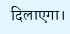दिलाएगा।